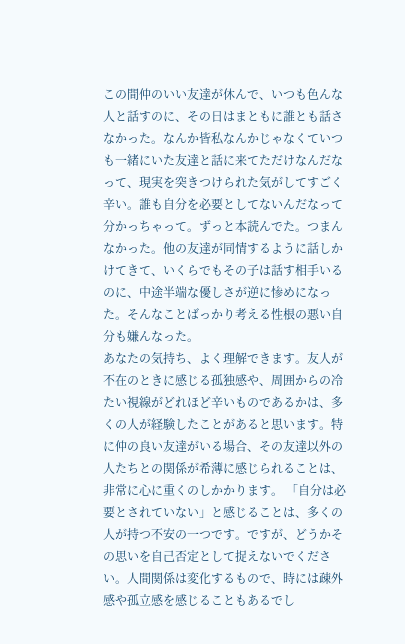この間仲のいい友達が休んで、いつも色んな人と話すのに、その日はまともに誰とも話さなかった。なんか皆私なんかじゃなくていつも一緒にいた友達と話に来てただけなんだなって、現実を突きつけられた気がしてすごく辛い。誰も自分を必要としてないんだなって分かっちゃって。ずっと本読んでた。つまんなかった。他の友達が同情するように話しかけてきて、いくらでもその子は話す相手いるのに、中途半端な優しさが逆に惨めになった。そんなことばっかり考える性根の悪い自分も嫌んなった。
あなたの気持ち、よく理解できます。友人が不在のときに感じる孤独感や、周囲からの冷たい視線がどれほど辛いものであるかは、多くの人が経験したことがあると思います。特に仲の良い友達がいる場合、その友達以外の人たちとの関係が希薄に感じられることは、非常に心に重くのしかかります。 「自分は必要とされていない」と感じることは、多くの人が持つ不安の一つです。ですが、どうかその思いを自己否定として捉えないでください。人間関係は変化するもので、時には疎外感や孤立感を感じることもあるでし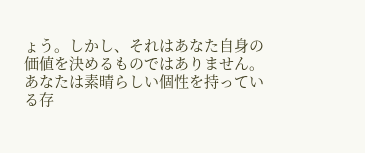ょう。しかし、それはあなた自身の価値を決めるものではありません。あなたは素晴らしい個性を持っている存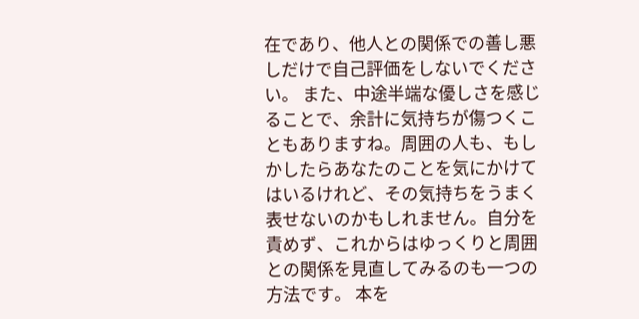在であり、他人との関係での善し悪しだけで自己評価をしないでください。 また、中途半端な優しさを感じることで、余計に気持ちが傷つくこともありますね。周囲の人も、もしかしたらあなたのことを気にかけてはいるけれど、その気持ちをうまく表せないのかもしれません。自分を責めず、これからはゆっくりと周囲との関係を見直してみるのも一つの方法です。 本を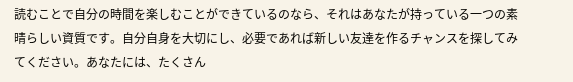読むことで自分の時間を楽しむことができているのなら、それはあなたが持っている一つの素晴らしい資質です。自分自身を大切にし、必要であれば新しい友達を作るチャンスを探してみてください。あなたには、たくさん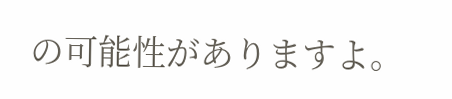の可能性がありますよ。